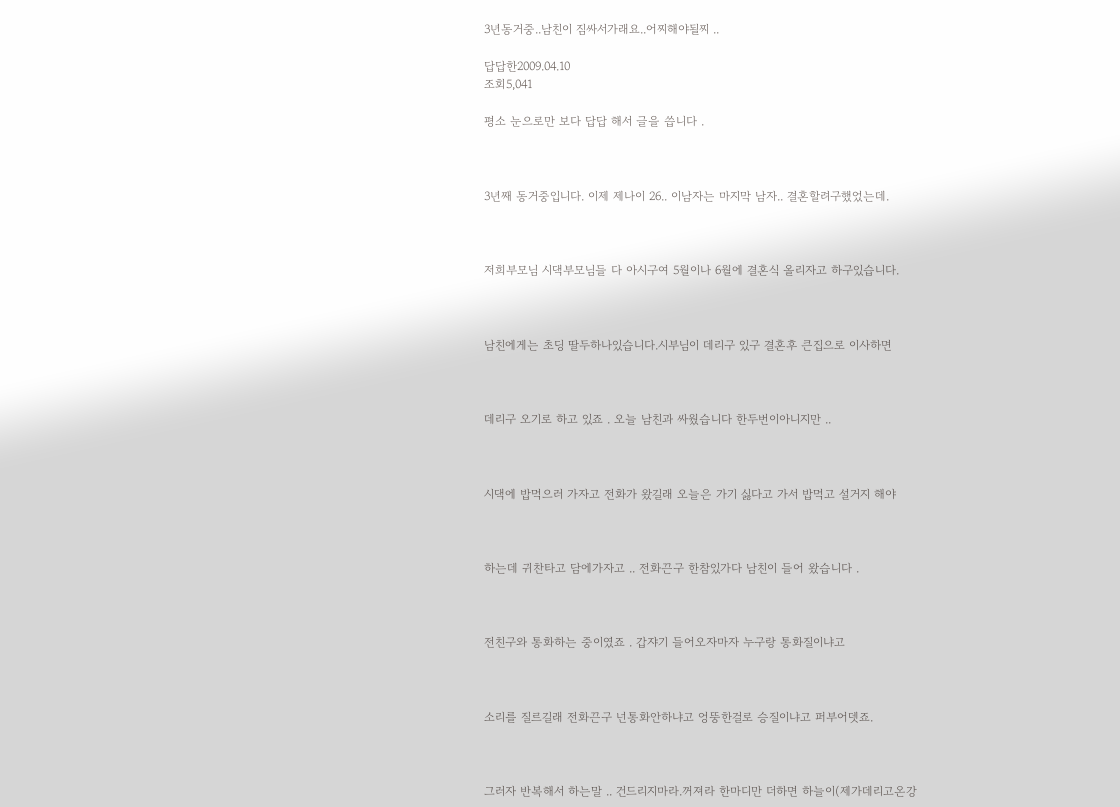3년동거중..남친이 짐싸서가래요..어찌해야될찌 ..

답답한2009.04.10
조회5,041

평소 눈으로만 보다 답답 해서 글을 씁니다 .



3년째 동거중입니다. 이제 제나이 26.. 이남자는 마지막 남자.. 결혼할려구했었는데.



저희부모님 시댁부모님들 다 아시구여 5월이나 6월에 결혼식 올리자고 하구있습니다.



남친에게는 초딩 딸두하나있습니다.시부님이 데리구 있구 결혼후 큰집으로 이사하면



데리구 오기로 하고 있죠 . 오늘 남친과 싸웠습니다 한두번이아니지만 ..



시댁에 밥먹으러 가자고 전화가 왔길래 오늘은 가기 싫다고 가서 밥먹고 설거지 해야



하는데 귀찬타고 담에가자고 .. 전화끈구 한참있가다 남친이 들어 왔습니다 .



전친구와 통화하는 중이였죠 . 갑쟈기 들어오자마자 누구랑 통화질이냐고



소리를 질르길래 전화끈구 넌통화안하냐고 엉뚱한걸로 승질이냐고 퍼부어뎃죠.



그러자 반복해서 하는말 .. 건드리지마라.꺼져라 한마디만 더하면 하늘이(제가데리고온강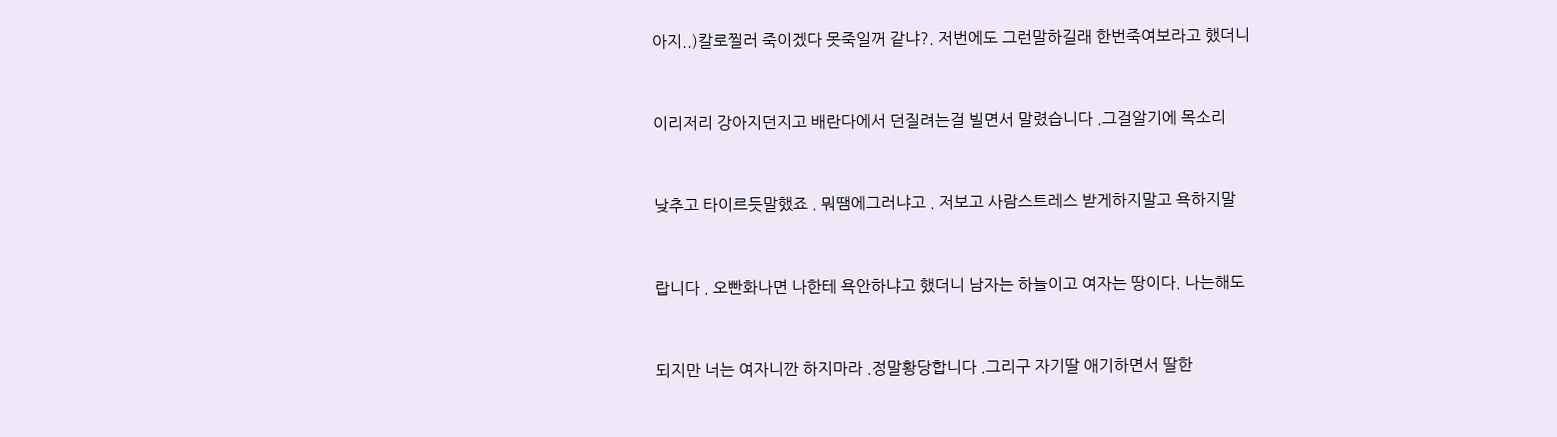아지..)칼로찔러 죽이겠다 못죽일꺼 같냐?. 저번에도 그런말하길래 한번죽여보라고 했더니



이리저리 강아지던지고 배란다에서 던질려는걸 빌면서 말렸습니다 .그걸알기에 목소리



낮추고 타이르듯말했죠 . 뭐땜에그러냐고 . 저보고 사람스트레스 받게하지말고 욕하지말



랍니다 . 오빤화나면 나한테 욕안하냐고 했더니 남자는 하늘이고 여자는 땅이다. 나는해도



되지만 너는 여자니깐 하지마라 .정말황당합니다 .그리구 자기딸 애기하면서 딸한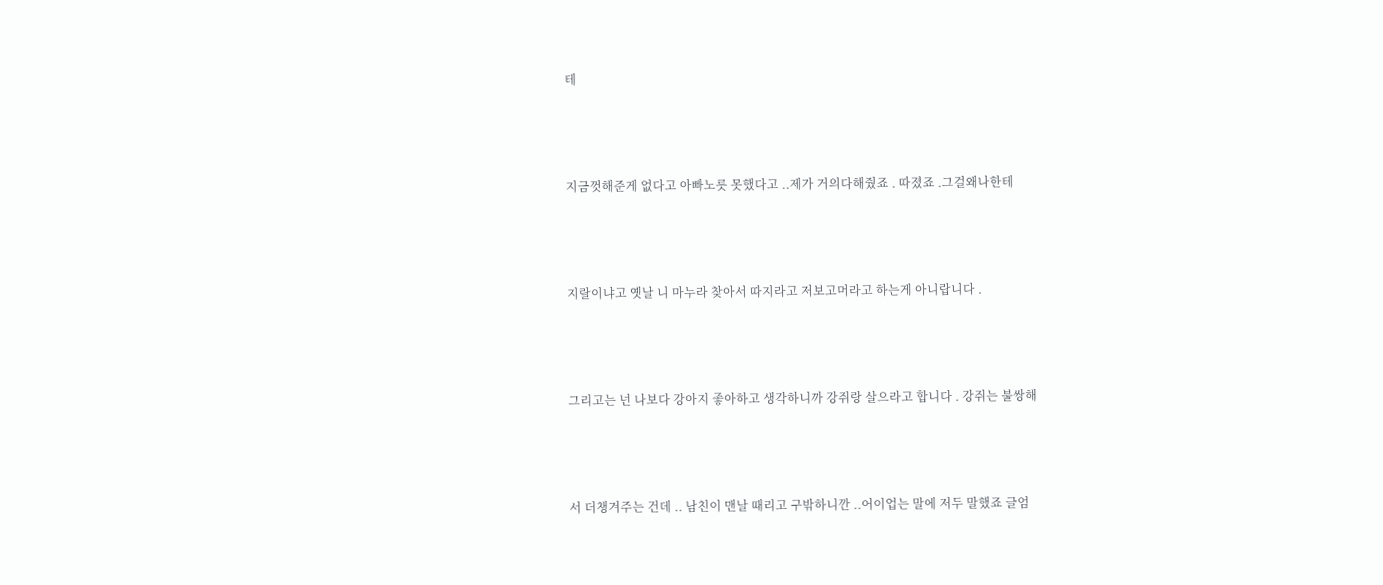테



지금껏해준게 없다고 아빠노릇 못했다고 ..제가 거의다해줬죠 . 따졌죠 .그걸왜나한테



지랄이냐고 옛날 니 마누라 찾아서 따지라고 저보고머라고 하는게 아니랍니다 .



그리고는 넌 나보다 강아지 좋아하고 생각하니까 강쥐랑 살으라고 합니다 . 강쥐는 불쌍해



서 더챙겨주는 건데 .. 남친이 맨날 때리고 구밖하니깐 ..어이업는 말에 저두 말했죠 글엄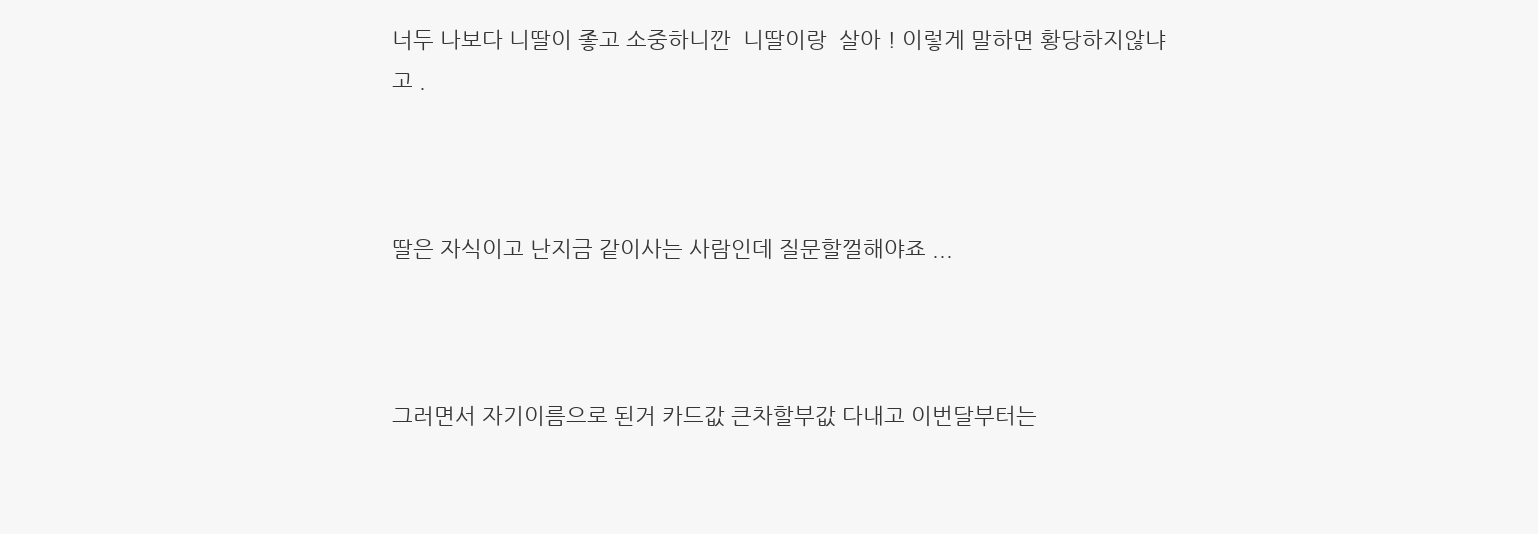너두 나보다 니딸이 좋고 소중하니깐  니딸이랑  살아 ! 이렇게 말하면 황당하지않냐고 .



딸은 자식이고 난지금 같이사는 사람인데 질문할껄해야죠 ...



그러면서 자기이름으로 된거 카드값 큰차할부값 다내고 이번달부터는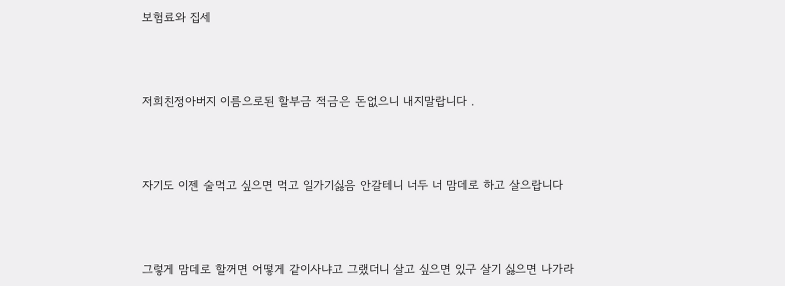보험료와 집세



저희친정아버지 이름으로된 할부금 적금은 돈없으니 내지말랍니다 .



자기도 이젠 술먹고 싶으면 먹고 일가기싫음 안갈테니 너두 너 맘데로 하고 살으랍니다



그렇게 맘데로 할꺼면 어떻게 같이사냐고 그랬더니 살고 싶으면 있구 살기 싫으면 나가라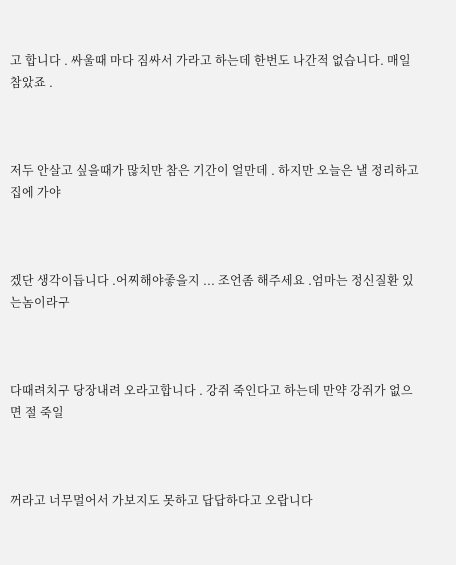고 합니다 . 싸울때 마다 짐싸서 가라고 하는데 한번도 나간적 없습니다. 매일 참았죠 .



저두 안살고 싶을때가 많치만 참은 기간이 얼만데 . 하지만 오늘은 낼 정리하고 집에 가야



겠단 생각이듭니다 .어찌해야좋을지 ... 조언좀 해주세요 .엄마는 정신질환 있는놈이라구



다때려치구 당장내려 오라고합니다 . 강쥐 죽인다고 하는데 만약 강쥐가 없으면 절 죽일



꺼라고 너무멀어서 가보지도 못하고 답답하다고 오랍니다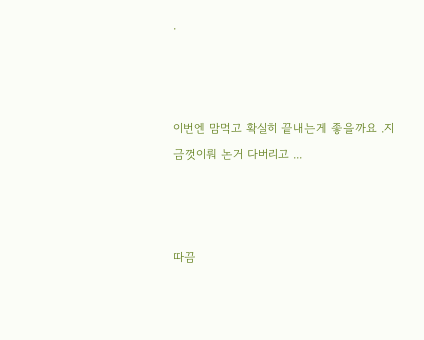.



이번엔 맘먹고 확실히 끝내는게 좋을까요 .지금껏이뤄 논거 다버리고 ...



따끔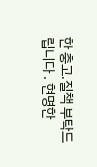한 충고.질책 부탁드립니다 . 현명한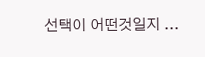선택이 어떤것일지 ...